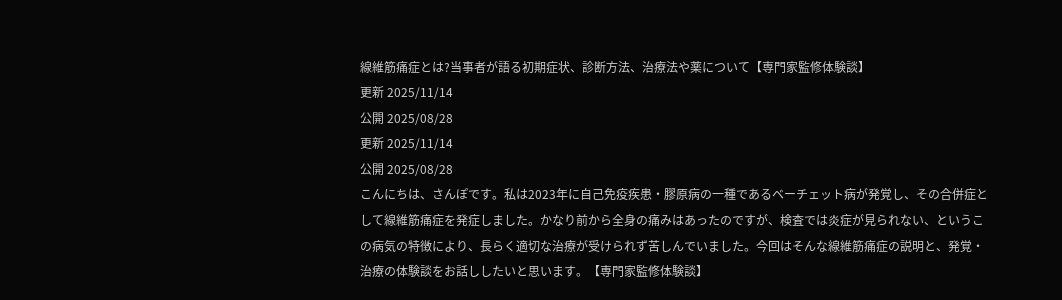線維筋痛症とは?当事者が語る初期症状、診断方法、治療法や薬について【専門家監修体験談】
更新 2025/11/14
公開 2025/08/28
更新 2025/11/14
公開 2025/08/28
こんにちは、さんぽです。私は2023年に自己免疫疾患・膠原病の一種であるベーチェット病が発覚し、その合併症として線維筋痛症を発症しました。かなり前から全身の痛みはあったのですが、検査では炎症が見られない、というこの病気の特徴により、長らく適切な治療が受けられず苦しんでいました。今回はそんな線維筋痛症の説明と、発覚・治療の体験談をお話ししたいと思います。【専門家監修体験談】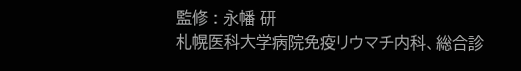監修 : 永幡 研
札幌医科大学病院免疫リウマチ内科、総合診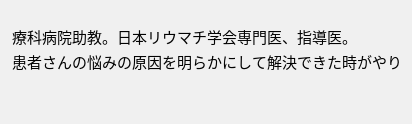療科病院助教。日本リウマチ学会専門医、指導医。
患者さんの悩みの原因を明らかにして解決できた時がやり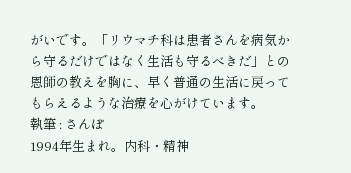がいです。「リウマチ科は患者さんを病気から守るだけではなく生活も守るべきだ」との恩師の教えを胸に、早く普通の生活に戻ってもらえるような治療を心がけています。
執筆 : さんぽ
1994年生まれ。内科・精神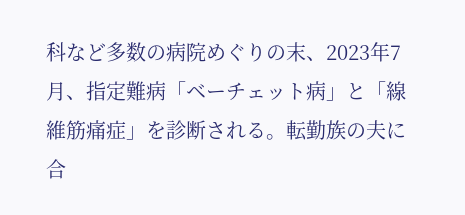科など多数の病院めぐりの末、2023年7月、指定難病「ベーチェット病」と「線維筋痛症」を診断される。転勤族の夫に合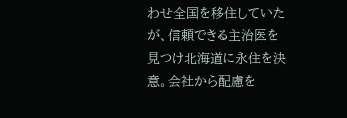わせ全国を移住していたが、信頼できる主治医を見つけ北海道に永住を決意。会社から配慮を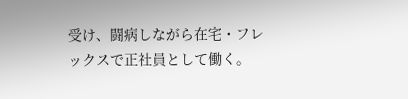受け、闘病しながら在宅・フレックスで正社員として働く。